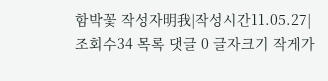함박꽃 작성자明我|작성시간11.05.27|조회수34 목록 댓글 0 글자크기 작게가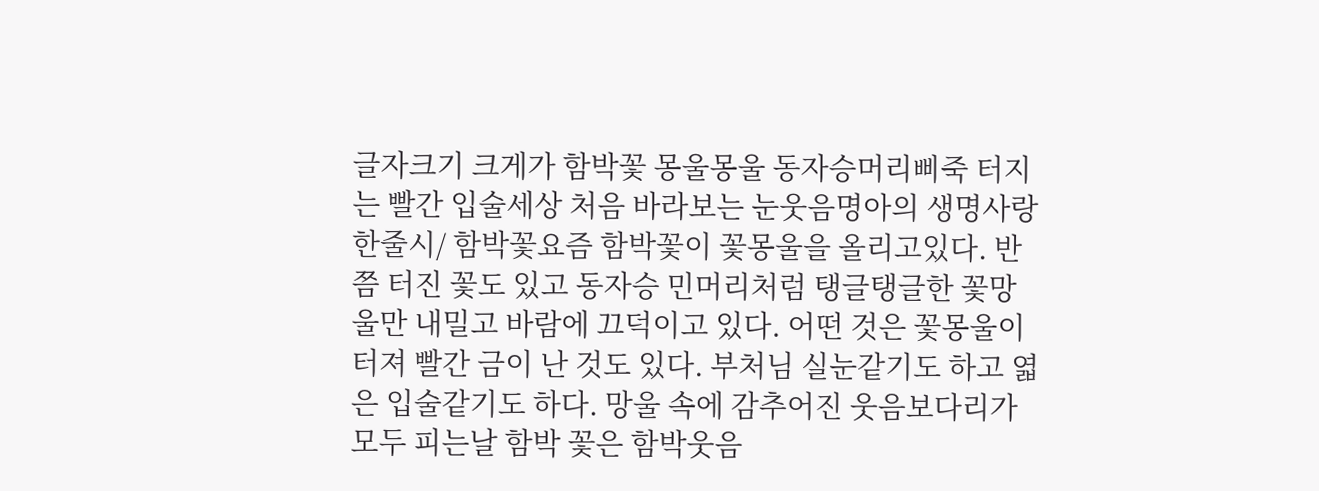글자크기 크게가 함박꽃 몽울몽울 동자승머리삐죽 터지는 빨간 입술세상 처음 바라보는 눈웃음명아의 생명사랑한줄시/ 함박꽃요즘 함박꽃이 꽃몽울을 올리고있다. 반쯤 터진 꽃도 있고 동자승 민머리처럼 탱글탱글한 꽃망울만 내밀고 바람에 끄덕이고 있다. 어떤 것은 꽃몽울이 터져 빨간 금이 난 것도 있다. 부처님 실눈같기도 하고 엷은 입술같기도 하다. 망울 속에 감추어진 웃음보다리가 모두 피는날 함박 꽃은 함박웃음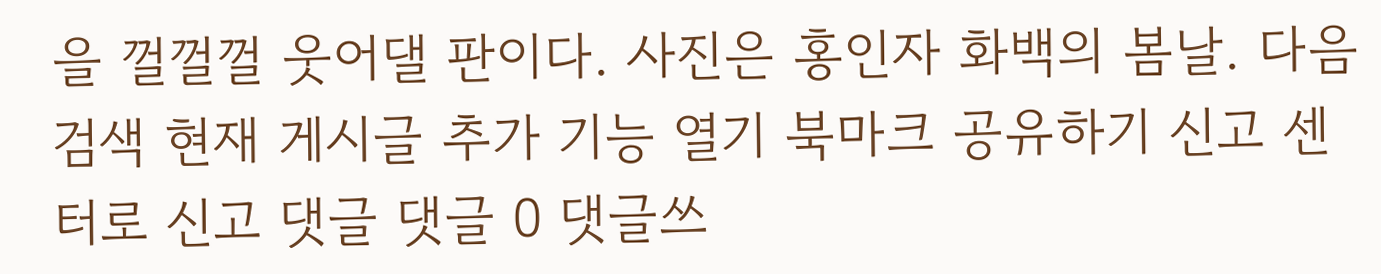을 껄껄껄 웃어댈 판이다. 사진은 홍인자 화백의 봄날. 다음검색 현재 게시글 추가 기능 열기 북마크 공유하기 신고 센터로 신고 댓글 댓글 0 댓글쓰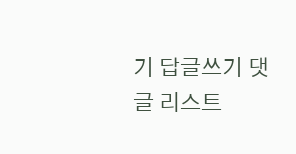기 답글쓰기 댓글 리스트